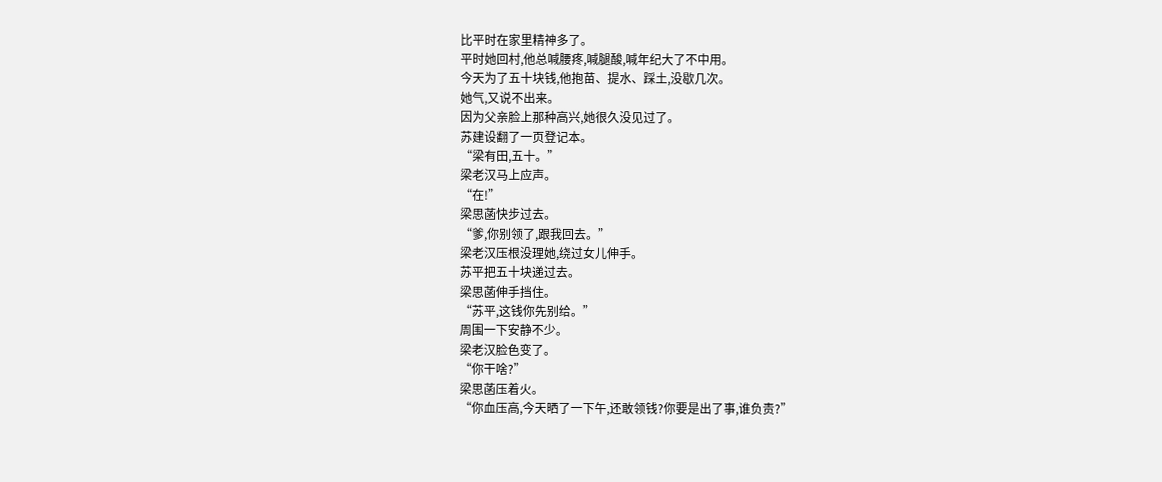比平时在家里精神多了。
平时她回村,他总喊腰疼,喊腿酸,喊年纪大了不中用。
今天为了五十块钱,他抱苗、提水、踩土,没歇几次。
她气,又说不出来。
因为父亲脸上那种高兴,她很久没见过了。
苏建设翻了一页登记本。
“梁有田,五十。”
梁老汉马上应声。
“在!”
梁思菡快步过去。
“爹,你别领了,跟我回去。”
梁老汉压根没理她,绕过女儿伸手。
苏平把五十块递过去。
梁思菡伸手挡住。
“苏平,这钱你先别给。”
周围一下安静不少。
梁老汉脸色变了。
“你干啥?”
梁思菡压着火。
“你血压高,今天晒了一下午,还敢领钱?你要是出了事,谁负责?”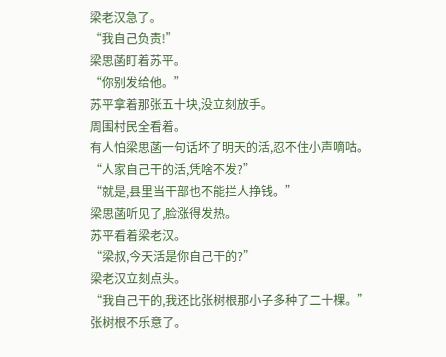梁老汉急了。
“我自己负责!”
梁思菡盯着苏平。
“你别发给他。”
苏平拿着那张五十块,没立刻放手。
周围村民全看着。
有人怕梁思菡一句话坏了明天的活,忍不住小声嘀咕。
“人家自己干的活,凭啥不发?”
“就是,县里当干部也不能拦人挣钱。”
梁思菡听见了,脸涨得发热。
苏平看着梁老汉。
“梁叔,今天活是你自己干的?”
梁老汉立刻点头。
“我自己干的,我还比张树根那小子多种了二十棵。”
张树根不乐意了。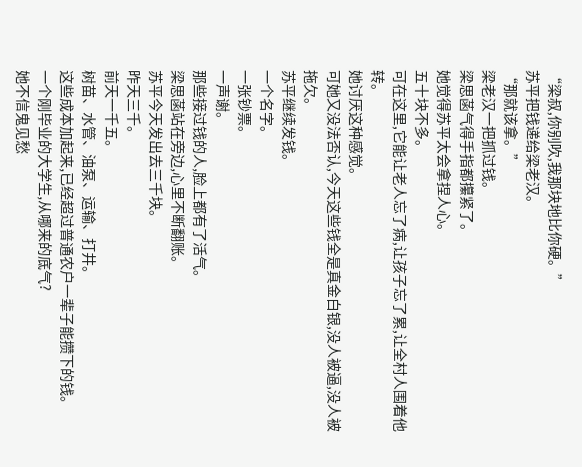“梁叔,你别吹,我那块地比你硬。”
苏平把钱递给梁老汉。
“那就该拿。”
梁老汉一把抓过钱。
梁思菡气得手指都攥紧了。
她觉得苏平太会拿捏人心。
五十块不多。
可在这里,它能让老人忘了病,让孩子忘了累,让全村人围着他转。
她讨厌这种感觉。
可她又没法否认,今天这些钱全是真金白银,没人被逼,没人被拖欠。
苏平继续发钱。
一个名字。
一张钞票。
一声谢。
那些接过钱的人,脸上都有了活气。
梁思菡站在旁边,心里不断翻账。
苏平今天发出去三千块。
昨天三千。
前天一千五。
树苗、水管、油泵、运输、打井。
这些成本加起来,已经超过普通农户一辈子能攒下的钱。
一个刚毕业的大学生,从哪来的底气?
她不信鬼见愁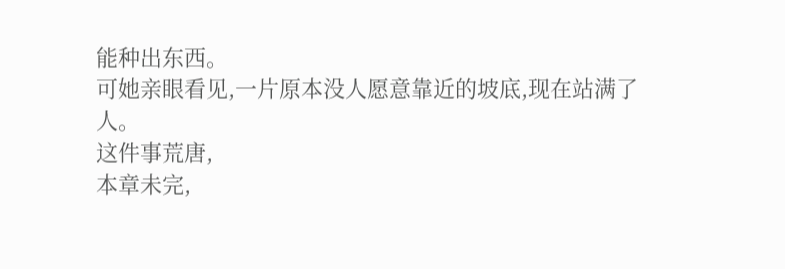能种出东西。
可她亲眼看见,一片原本没人愿意靠近的坡底,现在站满了人。
这件事荒唐,
本章未完,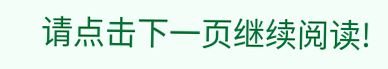请点击下一页继续阅读!